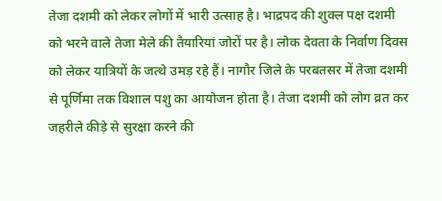तेजा दशमी को लेकर लोगों में भारी उत्साह है। भाद्रपद की शुक्ल पक्ष दशमी को भरने वाले तेजा मेले की तैयारियां जोरों पर है। लोक देवता के निर्वाण दिवस को लेकर यात्रियों के जत्थे उमड़ रहे हैं। नागौर जिले के परबतसर में तेजा दशमी से पूर्णिमा तक विशाल पशु का आयोजन होता है। तेजा दशमी को लोग व्रत कर जहरीले कीड़े से सुरक्षा करने की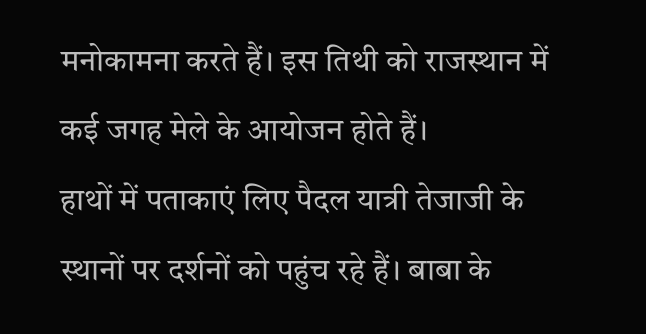मनोकामना करते हैं। इस तिथी को राजस्थान में कई जगह मेले के आयोजन होते हैं।
हाथों में पताकाएं लिए पैदल यात्री तेजाजी के स्थानों पर दर्शनों को पहुंच रहे हैं। बाबा के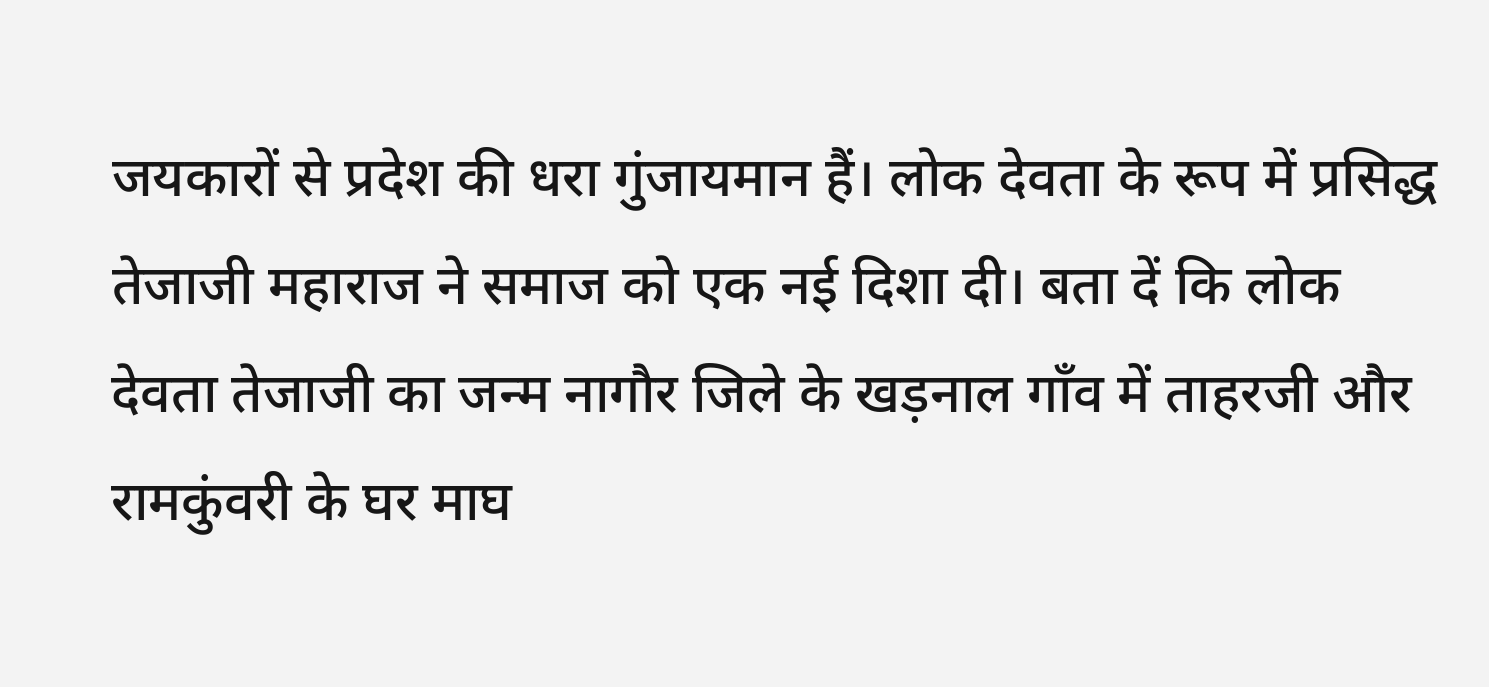जयकारों से प्रदेश की धरा गुंजायमान हैं। लोक देवता के रूप में प्रसिद्ध तेजाजी महाराज ने समाज को एक नई दिशा दी। बता दें कि लोक देवता तेजाजी का जन्म नागौर जिले के खड़नाल गाँव में ताहरजी और रामकुंवरी के घर माघ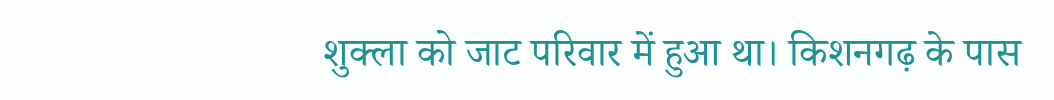शुक्ला को जाट परिवार में हुआ था। किशनगढ़ के पास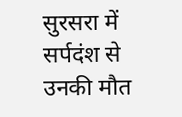सुरसरा में सर्पदंश से उनकी मौत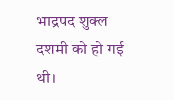भाद्रपद शुक्ल दशमी को हो गई थी।